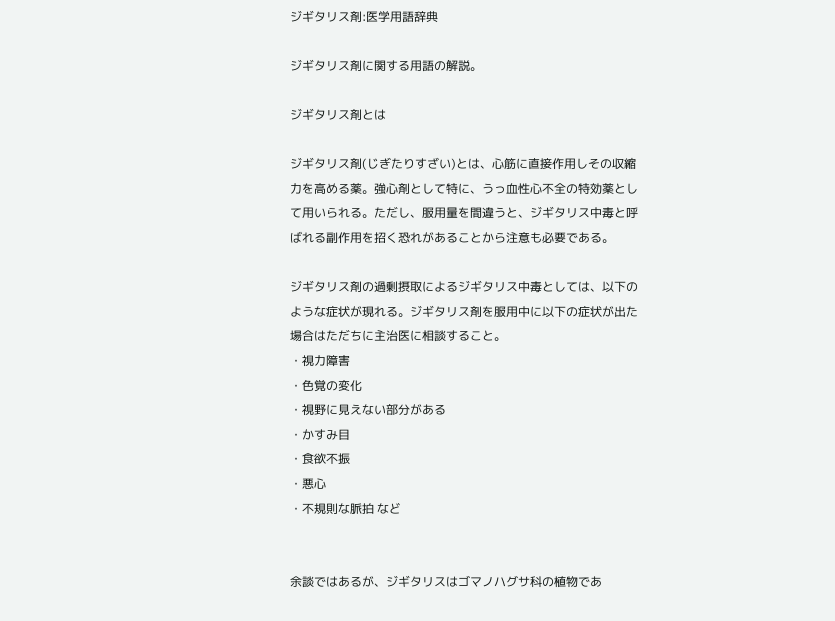ジギタリス剤:医学用語辞典

ジギタリス剤に関する用語の解説。

ジギタリス剤とは

ジギタリス剤(じぎたりすざい)とは、心筋に直接作用しその収縮力を高める薬。強心剤として特に、うっ血性心不全の特効薬として用いられる。ただし、服用量を間違うと、ジギタリス中毒と呼ばれる副作用を招く恐れがあることから注意も必要である。

ジギタリス剤の過剰摂取によるジギタリス中毒としては、以下のような症状が現れる。ジギタリス剤を服用中に以下の症状が出た場合はただちに主治医に相談すること。
・視力障害
・色覚の変化
・視野に見えない部分がある
・かすみ目
・食欲不振
・悪心
・不規則な脈拍 など


余談ではあるが、ジギタリスはゴマノハグサ科の植物であ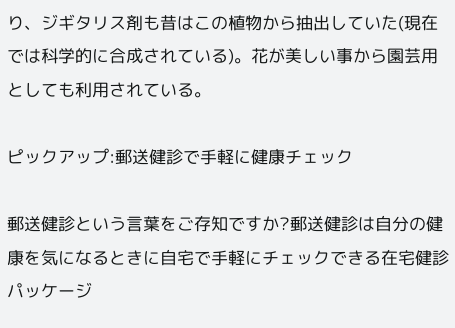り、ジギタリス剤も昔はこの植物から抽出していた(現在では科学的に合成されている)。花が美しい事から園芸用としても利用されている。

ピックアップ:郵送健診で手軽に健康チェック

郵送健診という言葉をご存知ですか?郵送健診は自分の健康を気になるときに自宅で手軽にチェックできる在宅健診パッケージ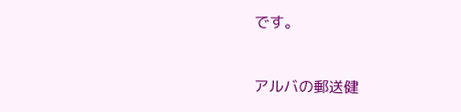です。


アルバの郵送健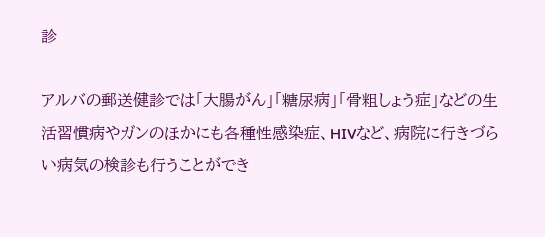診

アルバの郵送健診では「大腸がん」「糖尿病」「骨粗しょう症」などの生活習慣病やガンのほかにも各種性感染症、HIVなど、病院に行きづらい病気の検診も行うことができ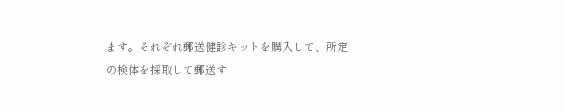ます。それぞれ郵送健診キットを購入して、所定の検体を採取して郵送す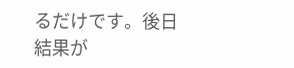るだけです。後日結果が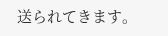送られてきます。